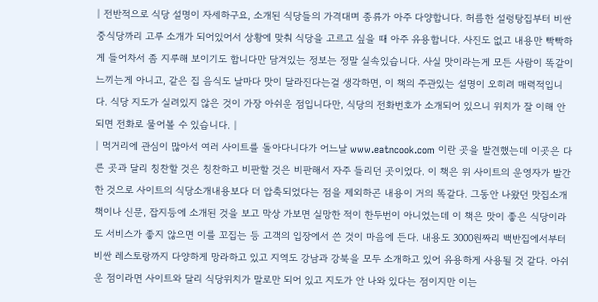| 전반적으로 식당 설명이 자세하구요, 소개된 식당들의 가격대며 종류가 아주 다양합니다. 허름한 설렁탕집부터 비싼 중식당까리 고루 소개가 되어있어서 상황에 맞춰 식당을 고르고 싶을 때 아주 유용합니다. 사진도 없고 내용만 빡빡하게 들어차서 좀 지루해 보이기도 합니다만 담겨있는 정보는 정말 실속있습니다. 사실 맛이라는게 모든 사람이 똑같이 느끼는게 아니고, 같은 집 음식도 날마다 맛이 달라진다는걸 생각하면, 이 책의 주관있는 설명이 오히려 매력적입니다. 식당 지도가 실려있지 않은 것이 가장 아쉬운 점입니다만, 식당의 전화번호가 소개되어 있으니 위치가 잘 이해 안되면 전화로 물어볼 수 있습니다. |
| 먹거리에 관심이 많아서 여러 사이트를 돌아다니다가 어느날 www.eatncook.com 이란 곳을 발견했는데 이곳은 다른 곳과 달리 칭찬할 것은 칭찬하고 비판할 것은 비판해서 자주 들리던 곳이었다. 이 책은 위 사이트의 운영자가 발간한 것으로 사이트의 식당소개내용보다 더 압축되었다는 점을 제외하곤 내용이 거의 똑같다. 그동안 나왔던 맛집소개책이나 신문, 잡지등에 소개된 것을 보고 막상 가보면 실망한 적이 한두번이 아니었는데 이 책은 맛이 좋은 식당이라도 서비스가 좋지 않으면 이를 꼬집는 등 고객의 입장에서 쓴 것이 마음에 든다. 내용도 3000원짜리 백반집에서부터 비싼 레스토랑까지 다양하게 망라하고 있고 지역도 강남과 강북을 모두 소개하고 있어 유용하게 사용될 것 같다. 아쉬운 점이라면 사이트와 달리 식당위치가 말로만 되어 있고 지도가 안 나와 있다는 점이지만 이는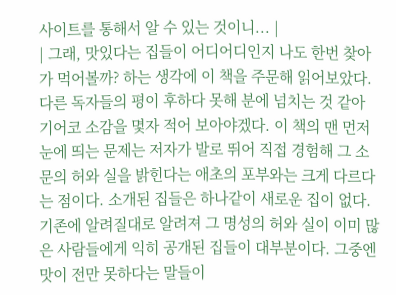사이트를 통해서 알 수 있는 것이니... |
| 그래, 맛있다는 집들이 어디어디인지 나도 한번 찾아가 먹어볼까? 하는 생각에 이 책을 주문해 읽어보았다. 다른 독자들의 평이 후하다 못해 분에 넘치는 것 같아 기어코 소감을 몇자 적어 보아야겠다. 이 책의 맨 먼저 눈에 띄는 문제는 저자가 발로 뛰어 직접 경험해 그 소문의 허와 실을 밝힌다는 애초의 포부와는 크게 다르다는 점이다. 소개된 집들은 하나같이 새로운 집이 없다. 기존에 알려질대로 알려져 그 명성의 허와 실이 이미 많은 사람들에게 익히 공개된 집들이 대부분이다. 그중엔 맛이 전만 못하다는 말들이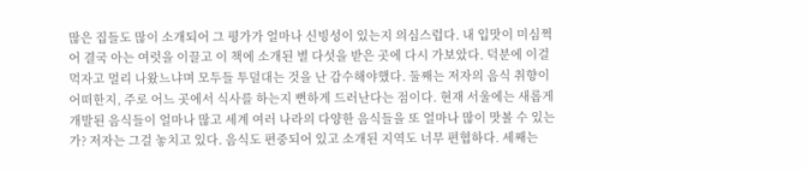많은 집들도 많이 소개되어 그 평가가 얼마나 신빙성이 있는지 의심스럽다. 내 입맛이 미심쩍어 결국 아는 여럿을 이끌고 이 책에 소개된 별 다섯을 받은 곳에 다시 가보았다. 덕분에 이걸 먹자고 멀리 나왔느냐며 모두들 투덜대는 것을 난 감수해야했다. 둘째는 저자의 음식 취향이 어떠한지, 주로 어느 곳에서 식사를 하는지 뻔하게 드러난다는 점이다. 현재 서울에는 새롭게 개발된 음식들이 얼마나 많고 세계 여러 나라의 다양한 음식들을 또 얼마나 많이 맛볼 수 있는가? 저자는 그걸 놓치고 있다. 음식도 편중되어 있고 소개된 지역도 너무 편협하다. 세째는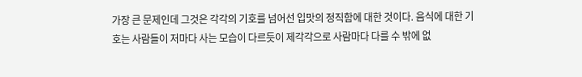가장 큰 문제인데 그것은 각각의 기호를 넘어선 입맛의 정직함에 대한 것이다. 음식에 대한 기호는 사람들이 저마다 사는 모습이 다르듯이 제각각으로 사람마다 다를 수 밖에 없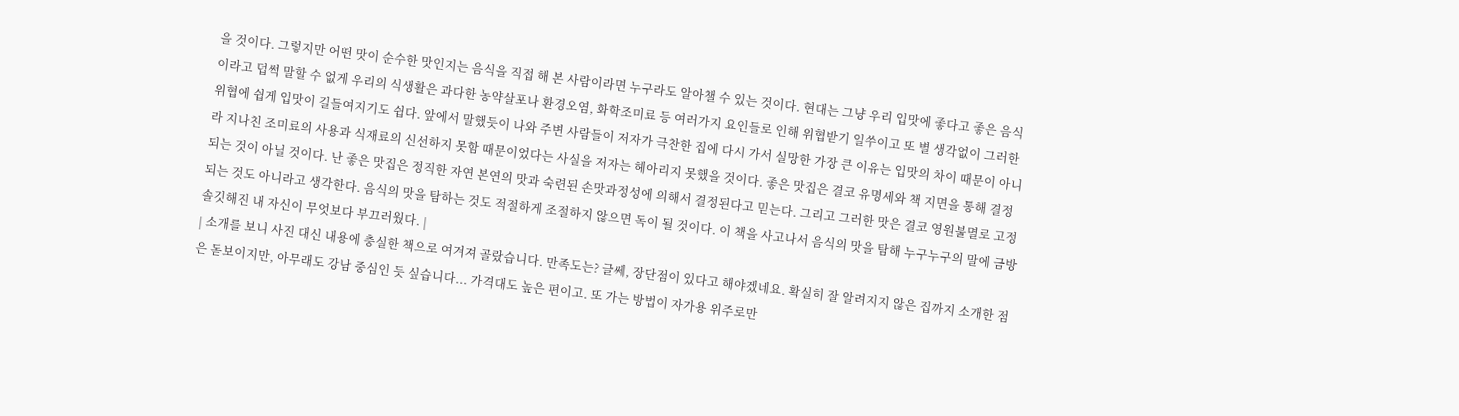을 것이다. 그렇지만 어떤 맛이 순수한 맛인지는 음식을 직접 해 본 사람이라면 누구라도 알아챌 수 있는 것이다. 현대는 그냥 우리 입맛에 좋다고 좋은 음식이라고 덥썩 말할 수 없게 우리의 식생활은 과다한 농약살포나 환경오염, 화학조미료 등 여러가지 요인들로 인해 위협받기 일쑤이고 또 별 생각없이 그러한 위협에 쉽게 입맛이 길들여지기도 쉽다. 앞에서 말했듯이 나와 주변 사람들이 저자가 극찬한 집에 다시 가서 실망한 가장 큰 이유는 입맛의 차이 때문이 아니라 지나친 조미료의 사용과 식재료의 신선하지 못함 때문이었다는 사실을 저자는 헤아리지 못했을 것이다. 좋은 맛집은 결코 유명세와 책 지면을 통해 결정되는 것이 아닐 것이다. 난 좋은 맛집은 정직한 자연 본연의 맛과 숙련된 손맛과정성에 의해서 결정된다고 믿는다. 그리고 그러한 맛은 결코 영원불멸로 고정되는 것도 아니라고 생각한다. 음식의 맛을 탐하는 것도 적절하게 조절하지 않으면 독이 될 것이다. 이 책을 사고나서 음식의 맛을 탐해 누구누구의 말에 금방 솔깃해진 내 자신이 무엇보다 부끄러웠다. |
| 소개를 보니 사진 대신 내용에 충실한 책으로 여겨져 골랐습니다. 만족도는? 글쎄, 장단점이 있다고 해야겠네요. 확실히 잘 알려지지 않은 집까지 소개한 점은 돋보이지만, 아무래도 강남 중심인 듯 싶습니다... 가격대도 높은 편이고. 또 가는 방법이 자가용 위주로만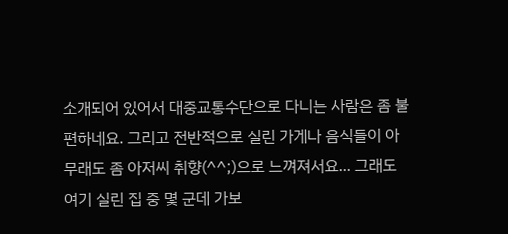소개되어 있어서 대중교통수단으로 다니는 사람은 좀 불편하네요. 그리고 전반적으로 실린 가게나 음식들이 아무래도 좀 아저씨 취향(^^;)으로 느껴져서요... 그래도 여기 실린 집 중 몇 군데 가보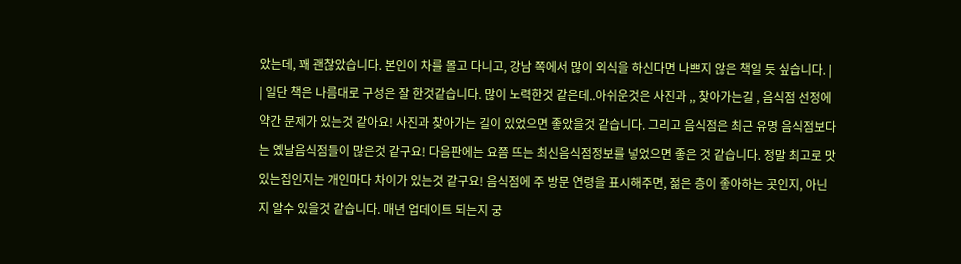았는데, 꽤 괜찮았습니다. 본인이 차를 몰고 다니고, 강남 쪽에서 많이 외식을 하신다면 나쁘지 않은 책일 듯 싶습니다. |
| 일단 책은 나름대로 구성은 잘 한것같습니다. 많이 노력한것 같은데..아쉬운것은 사진과 ,, 찾아가는길 , 음식점 선정에 약간 문제가 있는것 같아요! 사진과 찾아가는 길이 있었으면 좋았을것 같습니다. 그리고 음식점은 최근 유명 음식점보다는 옜날음식점들이 많은것 같구요! 다음판에는 요쯤 뜨는 최신음식점정보를 넣었으면 좋은 것 같습니다. 정말 최고로 맛있는집인지는 개인마다 차이가 있는것 같구요! 음식점에 주 방문 연령을 표시해주면, 젊은 층이 좋아하는 곳인지, 아닌지 알수 있을것 같습니다. 매년 업데이트 되는지 궁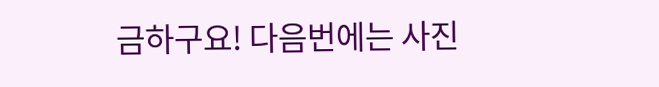금하구요! 다음번에는 사진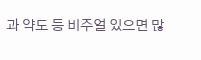과 약도 등 비주얼 있으면 많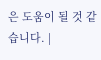은 도움이 될 것 같습니다. |